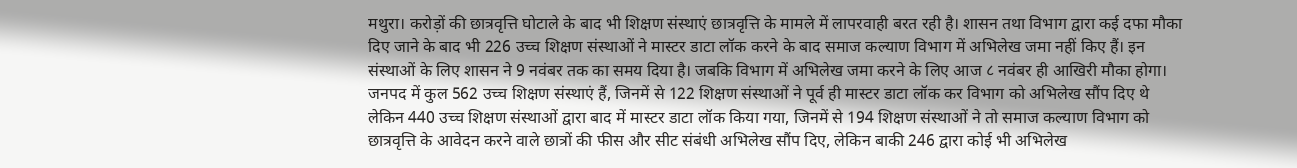मथुरा। करोड़ों की छात्रवृत्ति घोटाले के बाद भी शिक्षण संस्थाएं छात्रवृत्ति के मामले में लापरवाही बरत रही है। शासन तथा विभाग द्वारा कई दफा मौका दिए जाने के बाद भी 226 उच्च शिक्षण संस्थाओं ने मास्टर डाटा लॉक करने के बाद समाज कल्याण विभाग में अभिलेख जमा नहीं किए हैं। इन संस्थाओं के लिए शासन ने 9 नवंबर तक का समय दिया है। जबकि विभाग में अभिलेख जमा करने के लिए आज ८ नवंबर ही आखिरी मौका होगा।
जनपद में कुल 562 उच्च शिक्षण संस्थाएं हैं, जिनमें से 122 शिक्षण संस्थाओं ने पूर्व ही मास्टर डाटा लॉक कर विभाग को अभिलेख सौंप दिए थे लेकिन 440 उच्च शिक्षण संस्थाओं द्वारा बाद में मास्टर डाटा लॉक किया गया, जिनमें से 194 शिक्षण संस्थाओं ने तो समाज कल्याण विभाग को छात्रवृत्ति के आवेदन करने वाले छात्रों की फीस और सीट संबंधी अभिलेख सौंप दिए, लेकिन बाकी 246 द्वारा कोई भी अभिलेख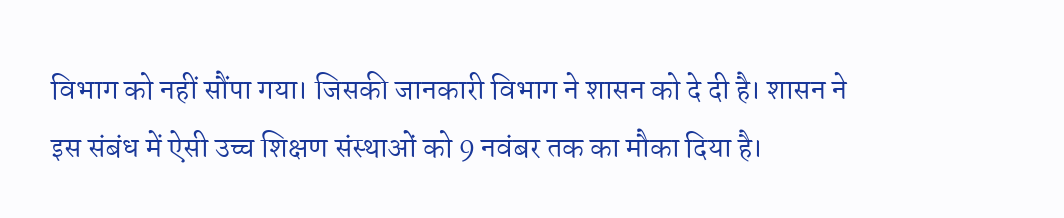विभाग को नहीं सौंपा गया। जिसकी जानकारी विभाग ने शासन को दे दी है। शासन ने इस संबंध में ऐसी उच्च शिक्षण संस्थाओं को 9 नवंबर तक का मौका दिया है।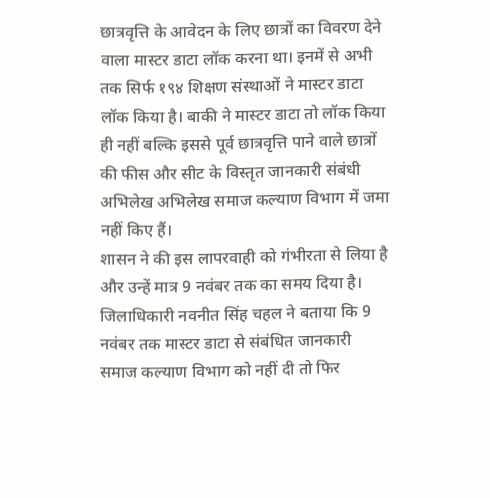छात्रवृत्ति के आवेदन के लिए छात्रों का विवरण देने वाला मास्टर डाटा लॉक करना था। इनमें से अभी तक सिर्फ १९४ शिक्षण संस्थाओं ने मास्टर डाटा लॉक किया है। बाकी ने मास्टर डाटा तो लॉक किया ही नहीं बल्कि इससे पूर्व छात्रवृत्ति पाने वाले छात्रों की फीस और सीट के विस्तृत जानकारी संबंधी अभिलेख अभिलेख समाज कल्याण विभाग में जमा नहीं किए हैं।
शासन ने की इस लापरवाही को गंभीरता से लिया है और उन्हें मात्र 9 नवंबर तक का समय दिया है। जिलाधिकारी नवनीत सिंह चहल ने बताया कि 9 नवंबर तक मास्टर डाटा से संबंधित जानकारी समाज कल्याण विभाग को नहीं दी तो फिर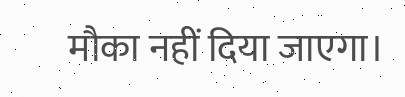मौका नहीं दिया जाएगा।